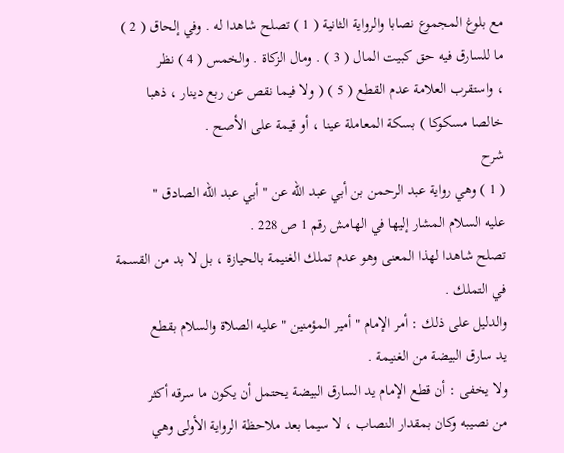مع بلوغ المجموع نصابا والرواية الثانية ( 1 ) تصلح شاهدا له . وفي إلحاق ( 2 )
ما للسارق فيه حق كبيت المال ( 3 ) . ومال الزكاة . والخمس ( 4 ) نظر
، واستقرب العلامة عدم القطع ( 5 ) ( ولا فيما نقص عن ربع دينار ، ذهبا
خالصا مسكوكا ) بسكة المعاملة عينا ، أو قيمة على الأصح .
شرح
( 1 ) وهي رواية عبد الرحمن بن أبي عبد الله عن " أبي عبد الله الصادق "
عليه السلام المشار إليها في الهامش رقم 1 ص 228 .
تصلح شاهدا لهذا المعنى وهو عدم تملك الغنيمة بالحيازة ، بل لا بد من القسمة
في التملك .
والدليل على ذلك : أمر الإمام " أمير المؤمنين " عليه الصلاة والسلام بقطع
يد سارق البيضة من الغنيمة .
ولا يخفى : أن قطع الإمام يد السارق البيضة يحتمل أن يكون ما سرقه أكثر
من نصيبه وكان بمقدار النصاب ، لا سيما بعد ملاحظة الرواية الأولى وهي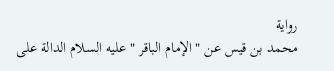رواية
محمد بن قيس عن " الإمام الباقر " عليه السلام الدالة على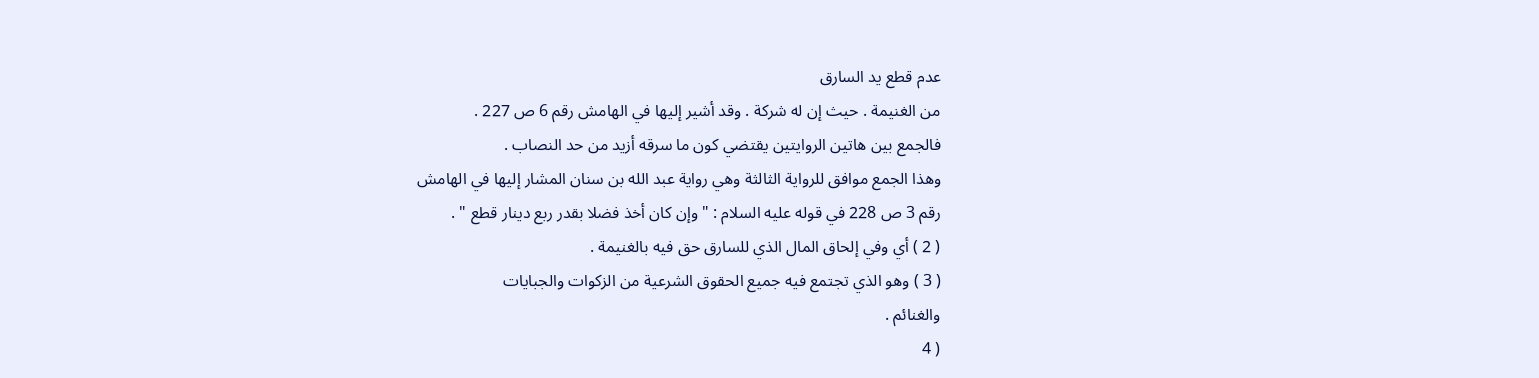عدم قطع يد السارق
من الغنيمة . حيث إن له شركة . وقد أشير إليها في الهامش رقم 6 ص 227 .
فالجمع بين هاتين الروايتين يقتضي كون ما سرقه أزيد من حد النصاب .
وهذا الجمع موافق للرواية الثالثة وهي رواية عبد الله بن سنان المشار إليها في الهامش
رقم 3 ص 228 في قوله عليه السلام : " وإن كان أخذ فضلا بقدر ربع دينار قطع " .
( 2 ) أي وفي إلحاق المال الذي للسارق حق فيه بالغنيمة .
( 3 ) وهو الذي تجتمع فيه جميع الحقوق الشرعية من الزكوات والجبايات
والغنائم .
( 4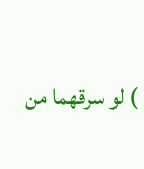) لو سرقهما من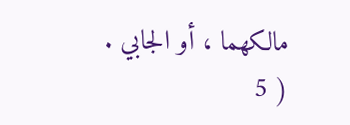مالكهما ، أو الجابي .
( 5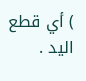) أي قطع اليد .